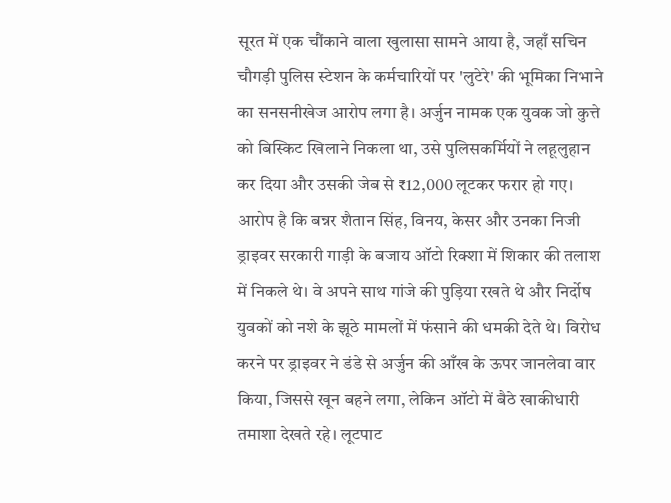सूरत में एक चौंकाने वाला खुलासा सामने आया है, जहाँ सचिन चौगड़ी पुलिस स्टेशन के कर्मचारियों पर 'लुटेरे' की भूमिका निभाने का सनसनीखेज आरोप लगा है। अर्जुन नामक एक युवक जो कुत्ते को बिस्किट खिलाने निकला था, उसे पुलिसकर्मियों ने लहूलुहान कर दिया और उसकी जेब से ₹12,000 लूटकर फरार हो गए। आरोप है कि बन्नर शैतान सिंह, विनय, केसर और उनका निजी ड्राइवर सरकारी गाड़ी के बजाय ऑटो रिक्शा में शिकार की तलाश में निकले थे। वे अपने साथ गांजे की पुड़िया रखते थे और निर्दोष युवकों को नशे के झूठे मामलों में फंसाने की धमकी देते थे। विरोध करने पर ड्राइवर ने डंडे से अर्जुन की आँख के ऊपर जानलेवा वार किया, जिससे खून बहने लगा, लेकिन ऑटो में बैठे खाकीधारी तमाशा देखते रहे। लूटपाट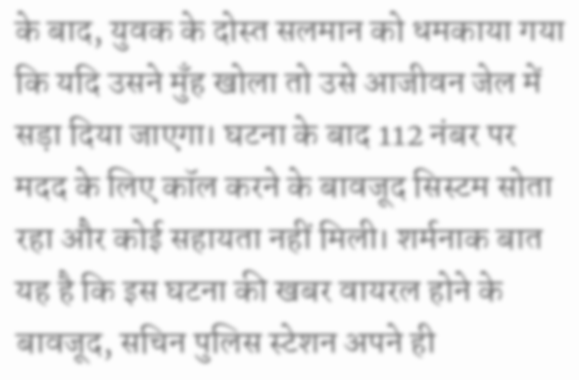के बाद, युवक के दोस्त सलमान को धमकाया गया कि यदि उसने मुँह खोला तो उसे आजीवन जेल में सड़ा दिया जाएगा। घटना के बाद 112 नंबर पर मदद के लिए कॉल करने के बावजूद सिस्टम सोता रहा और कोई सहायता नहीं मिली। शर्मनाक बात यह है कि इस घटना की खबर वायरल होने के बावजूद, सचिन पुलिस स्टेशन अपने ही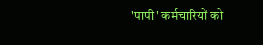'पापी' कर्मचारियों को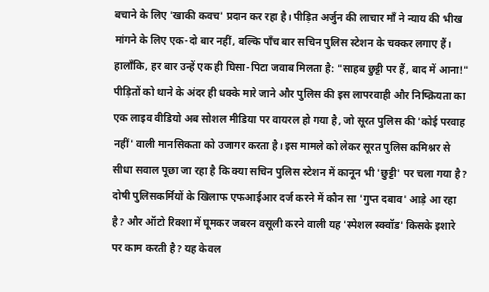बचाने के लिए 'खाकी कवच' प्रदान कर रहा है। पीड़ित अर्जुन की लाचार माँ ने न्याय की भीख मांगने के लिए एक-दो बार नहीं, बल्कि पाँच बार सचिन पुलिस स्टेशन के चक्कर लगाए हैं। हालाँकि, हर बार उन्हें एक ही घिसा-पिटा जवाब मिलता है: "साहब छुट्टी पर हैं, बाद में आना!" पीड़ितों को थाने के अंदर ही धक्के मारे जाने और पुलिस की इस लापरवाही और निष्क्रियता का एक लाइव वीडियो अब सोशल मीडिया पर वायरल हो गया है, जो सूरत पुलिस की 'कोई परवाह नहीं' वाली मानसिकता को उजागर करता है। इस मामले को लेकर सूरत पुलिस कमिश्नर से सीधा सवाल पूछा जा रहा है कि क्या सचिन पुलिस स्टेशन में कानून भी 'छुट्टी' पर चला गया है? दोषी पुलिसकर्मियों के खिलाफ एफआईआर दर्ज करने में कौन सा 'गुप्त दबाव' आड़े आ रहा है? और ऑटो रिक्शा में घूमकर जबरन वसूली करने वाली यह 'स्पेशल स्क्वॉड' किसके इशारे पर काम करती है? यह केवल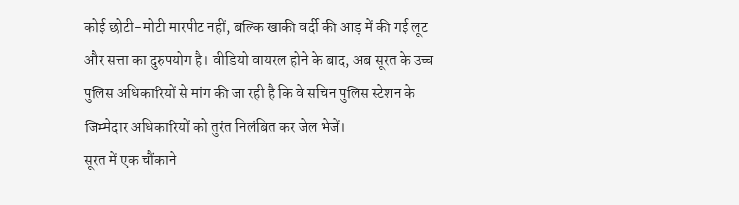कोई छोटी-मोटी मारपीट नहीं, बल्कि खाकी वर्दी की आड़ में की गई लूट और सत्ता का दुरुपयोग है। वीडियो वायरल होने के बाद, अब सूरत के उच्च पुलिस अधिकारियों से मांग की जा रही है कि वे सचिन पुलिस स्टेशन के जिम्मेदार अधिकारियों को तुरंत निलंबित कर जेल भेजें।
सूरत में एक चौंकाने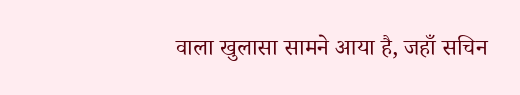वाला खुलासा सामने आया है, जहाँ सचिन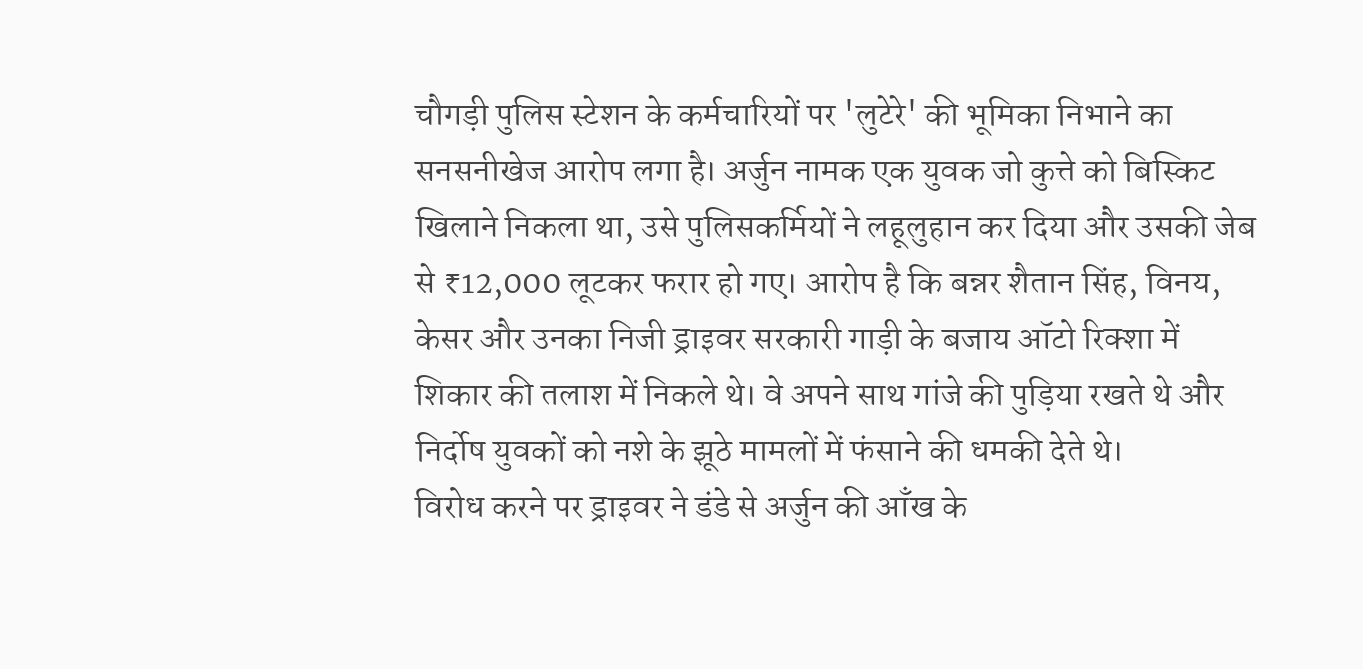चौगड़ी पुलिस स्टेशन के कर्मचारियों पर 'लुटेरे' की भूमिका निभाने का सनसनीखेज आरोप लगा है। अर्जुन नामक एक युवक जो कुत्ते को बिस्किट खिलाने निकला था, उसे पुलिसकर्मियों ने लहूलुहान कर दिया और उसकी जेब से ₹12,000 लूटकर फरार हो गए। आरोप है कि बन्नर शैतान सिंह, विनय, केसर और उनका निजी ड्राइवर सरकारी गाड़ी के बजाय ऑटो रिक्शा में शिकार की तलाश में निकले थे। वे अपने साथ गांजे की पुड़िया रखते थे और निर्दोष युवकों को नशे के झूठे मामलों में फंसाने की धमकी देते थे।
विरोध करने पर ड्राइवर ने डंडे से अर्जुन की आँख के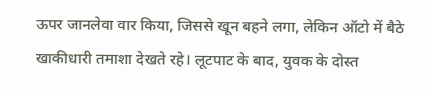ऊपर जानलेवा वार किया, जिससे खून बहने लगा, लेकिन ऑटो में बैठे खाकीधारी तमाशा देखते रहे। लूटपाट के बाद, युवक के दोस्त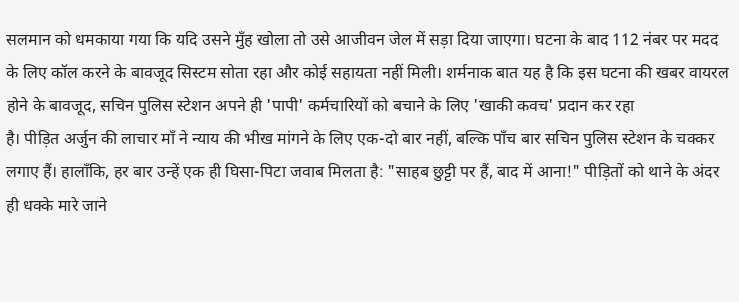सलमान को धमकाया गया कि यदि उसने मुँह खोला तो उसे आजीवन जेल में सड़ा दिया जाएगा। घटना के बाद 112 नंबर पर मदद के लिए कॉल करने के बावजूद सिस्टम सोता रहा और कोई सहायता नहीं मिली। शर्मनाक बात यह है कि इस घटना की खबर वायरल होने के बावजूद, सचिन पुलिस स्टेशन अपने ही 'पापी' कर्मचारियों को बचाने के लिए 'खाकी कवच' प्रदान कर रहा
है। पीड़ित अर्जुन की लाचार माँ ने न्याय की भीख मांगने के लिए एक-दो बार नहीं, बल्कि पाँच बार सचिन पुलिस स्टेशन के चक्कर लगाए हैं। हालाँकि, हर बार उन्हें एक ही घिसा-पिटा जवाब मिलता है: "साहब छुट्टी पर हैं, बाद में आना!" पीड़ितों को थाने के अंदर ही धक्के मारे जाने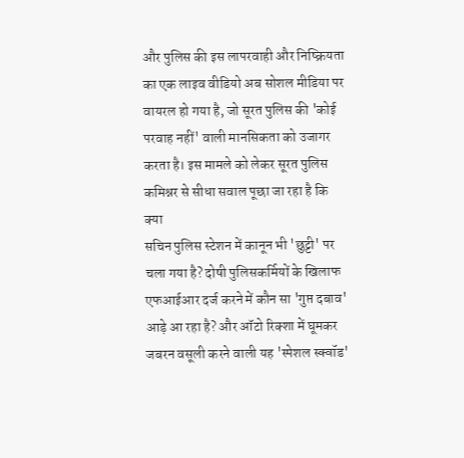और पुलिस की इस लापरवाही और निष्क्रियता का एक लाइव वीडियो अब सोशल मीडिया पर वायरल हो गया है, जो सूरत पुलिस की 'कोई परवाह नहीं' वाली मानसिकता को उजागर करता है। इस मामले को लेकर सूरत पुलिस कमिश्नर से सीधा सवाल पूछा जा रहा है कि क्या
सचिन पुलिस स्टेशन में कानून भी 'छुट्टी' पर चला गया है? दोषी पुलिसकर्मियों के खिलाफ एफआईआर दर्ज करने में कौन सा 'गुप्त दबाव' आड़े आ रहा है? और ऑटो रिक्शा में घूमकर जबरन वसूली करने वाली यह 'स्पेशल स्क्वॉड'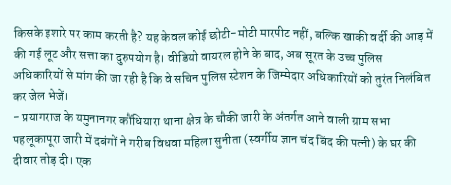किसके इशारे पर काम करती है? यह केवल कोई छोटी-मोटी मारपीट नहीं, बल्कि खाकी वर्दी की आड़ में की गई लूट और सत्ता का दुरुपयोग है। वीडियो वायरल होने के बाद, अब सूरत के उच्च पुलिस अधिकारियों से मांग की जा रही है कि वे सचिन पुलिस स्टेशन के जिम्मेदार अधिकारियों को तुरंत निलंबित कर जेल भेजें।
- प्रयागराज के यमुनानगर कौंधियारा थाना क्षेत्र के चौकी जारी के अंतर्गत आने वाली ग्राम सभा पहलूकापूरा जारी में दबंगों ने गरीब विधवा महिला सुनीता (स्वर्गीय ज्ञान चंद बिंद की पत्नी) के घर की दीवार तोड़ दी। एक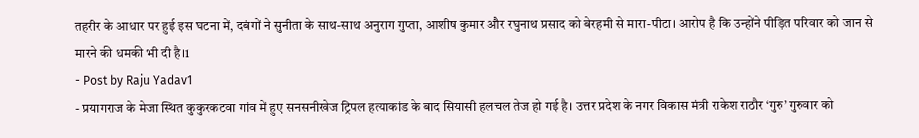तहरीर के आधार पर हुई इस घटना में, दबंगों ने सुनीता के साथ-साथ अनुराग गुप्ता, आशीष कुमार और रघुनाथ प्रसाद को बेरहमी से मारा-पीटा। आरोप है कि उन्होंने पीड़ित परिवार को जान से मारने की धमकी भी दी है।1
- Post by Raju Yadav1
- प्रयागराज के मेजा स्थित कुकुरकटवा गांव में हुए सनसनीखेज ट्रिपल हत्याकांड के बाद सियासी हलचल तेज हो गई है। उत्तर प्रदेश के नगर विकास मंत्री राकेश राठौर ‘गुरु’ गुरुवार को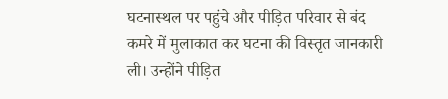घटनास्थल पर पहुंचे और पीड़ित परिवार से बंद कमरे में मुलाकात कर घटना की विस्तृत जानकारी ली। उन्होंने पीड़ित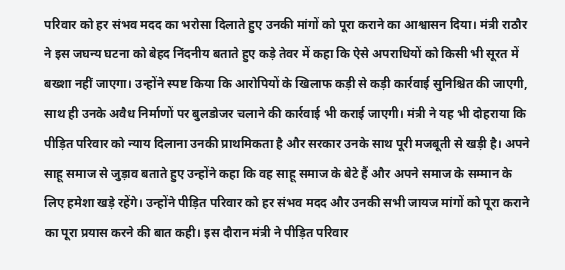परिवार को हर संभव मदद का भरोसा दिलाते हुए उनकी मांगों को पूरा कराने का आश्वासन दिया। मंत्री राठौर ने इस जघन्य घटना को बेहद निंदनीय बताते हुए कड़े तेवर में कहा कि ऐसे अपराधियों को किसी भी सूरत में बख्शा नहीं जाएगा। उन्होंने स्पष्ट किया कि आरोपियों के खिलाफ कड़ी से कड़ी कार्रवाई सुनिश्चित की जाएगी, साथ ही उनके अवैध निर्माणों पर बुलडोजर चलाने की कार्रवाई भी कराई जाएगी। मंत्री ने यह भी दोहराया कि पीड़ित परिवार को न्याय दिलाना उनकी प्राथमिकता है और सरकार उनके साथ पूरी मजबूती से खड़ी है। अपने साहू समाज से जुड़ाव बताते हुए उन्होंने कहा कि वह साहू समाज के बेटे हैं और अपने समाज के सम्मान के लिए हमेशा खड़े रहेंगे। उन्होंने पीड़ित परिवार को हर संभव मदद और उनकी सभी जायज मांगों को पूरा कराने का पूरा प्रयास करने की बात कही। इस दौरान मंत्री ने पीड़ित परिवार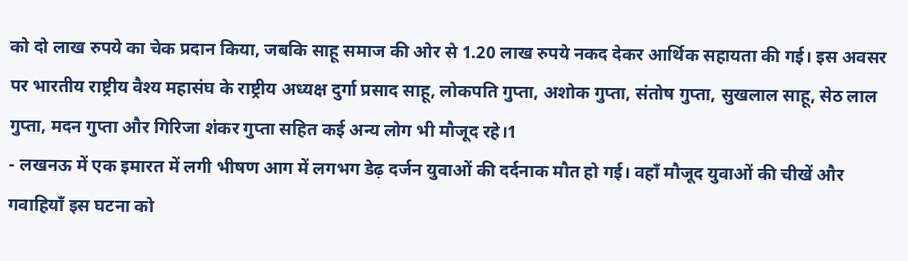को दो लाख रुपये का चेक प्रदान किया, जबकि साहू समाज की ओर से 1.20 लाख रुपये नकद देकर आर्थिक सहायता की गई। इस अवसर पर भारतीय राष्ट्रीय वैश्य महासंघ के राष्ट्रीय अध्यक्ष दुर्गा प्रसाद साहू, लोकपति गुप्ता, अशोक गुप्ता, संतोष गुप्ता, सुखलाल साहू, सेठ लाल गुप्ता, मदन गुप्ता और गिरिजा शंकर गुप्ता सहित कई अन्य लोग भी मौजूद रहे।1
- लखनऊ में एक इमारत में लगी भीषण आग में लगभग डेढ़ दर्जन युवाओं की दर्दनाक मौत हो गई। वहाँ मौजूद युवाओं की चीखें और गवाहियाँ इस घटना को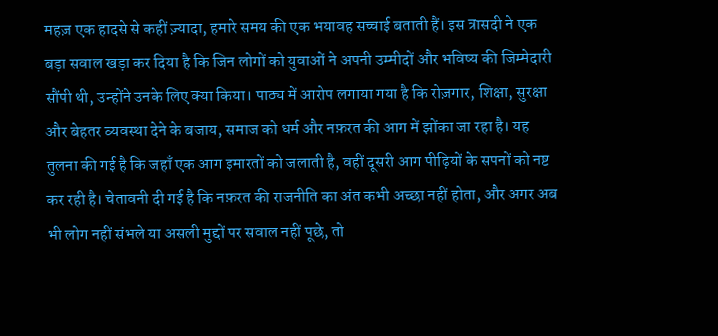महज़ एक हादसे से कहीं ज़्यादा, हमारे समय की एक भयावह सच्चाई बताती हैं। इस त्रासदी ने एक बड़ा सवाल खड़ा कर दिया है कि जिन लोगों को युवाओं ने अपनी उम्मीदों और भविष्य की जिम्मेदारी सौंपी थी, उन्होंने उनके लिए क्या किया। पाठ्य में आरोप लगाया गया है कि रोज़गार, शिक्षा, सुरक्षा और बेहतर व्यवस्था देने के बजाय, समाज को धर्म और नफ़रत की आग में झोंका जा रहा है। यह तुलना की गई है कि जहाँ एक आग इमारतों को जलाती है, वहीं दूसरी आग पीढ़ियों के सपनों को नष्ट कर रही है। चेतावनी दी गई है कि नफ़रत की राजनीति का अंत कभी अच्छा नहीं होता, और अगर अब भी लोग नहीं संभले या असली मुद्दों पर सवाल नहीं पूछे, तो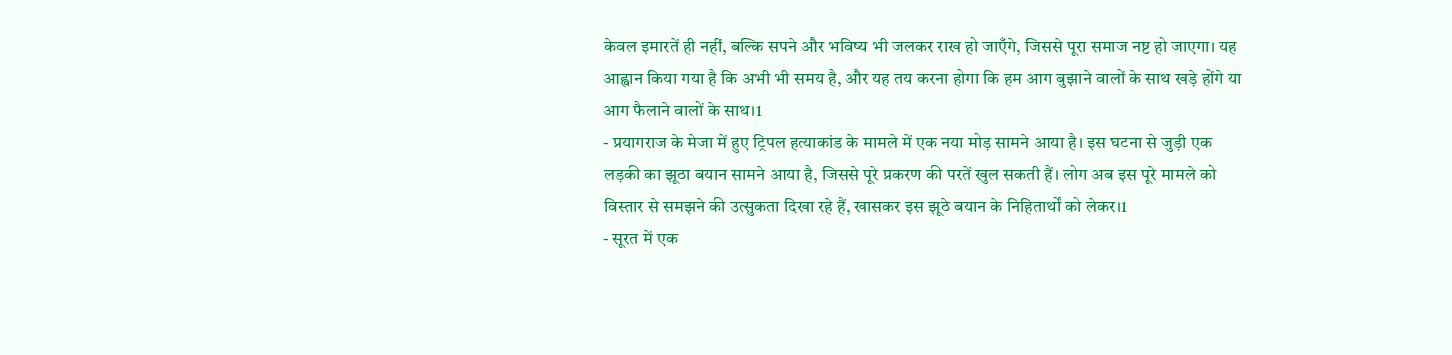केवल इमारतें ही नहीं, बल्कि सपने और भविष्य भी जलकर राख हो जाएँगे, जिससे पूरा समाज नष्ट हो जाएगा। यह आह्वान किया गया है कि अभी भी समय है, और यह तय करना होगा कि हम आग बुझाने वालों के साथ खड़े होंगे या आग फैलाने वालों के साथ।1
- प्रयागराज के मेजा में हुए ट्रिपल हत्याकांड के मामले में एक नया मोड़ सामने आया है। इस घटना से जुड़ी एक लड़की का झूठा बयान सामने आया है, जिससे पूरे प्रकरण की परतें खुल सकती हैं। लोग अब इस पूरे मामले को विस्तार से समझने की उत्सुकता दिखा रहे हैं, खासकर इस झूठे बयान के निहितार्थों को लेकर।1
- सूरत में एक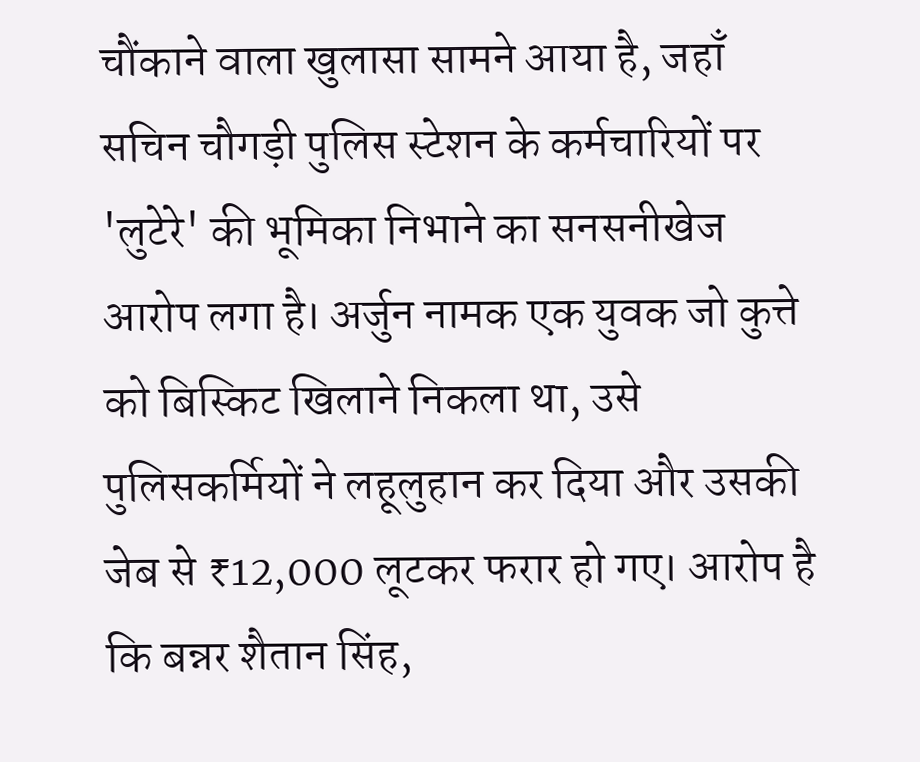चौंकाने वाला खुलासा सामने आया है, जहाँ सचिन चौगड़ी पुलिस स्टेशन के कर्मचारियों पर 'लुटेरे' की भूमिका निभाने का सनसनीखेज आरोप लगा है। अर्जुन नामक एक युवक जो कुत्ते को बिस्किट खिलाने निकला था, उसे पुलिसकर्मियों ने लहूलुहान कर दिया और उसकी जेब से ₹12,000 लूटकर फरार हो गए। आरोप है कि बन्नर शैतान सिंह,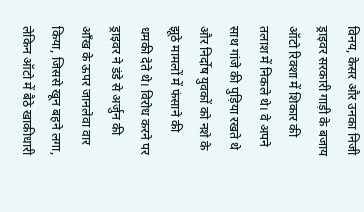विनय, केसर और उनका निजी ड्राइवर सरकारी गाड़ी के बजाय ऑटो रिक्शा में शिकार की तलाश में निकले थे। वे अपने साथ गांजे की पुड़िया रखते थे और निर्दोष युवकों को नशे के झूठे मामलों में फंसाने की धमकी देते थे। विरोध करने पर ड्राइवर ने डंडे से अर्जुन की आँख के ऊपर जानलेवा वार किया, जिससे खून बहने लगा, लेकिन ऑटो में बैठे खाकीधारी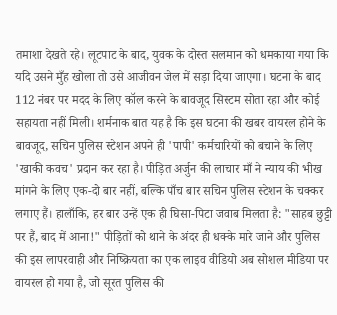तमाशा देखते रहे। लूटपाट के बाद, युवक के दोस्त सलमान को धमकाया गया कि यदि उसने मुँह खोला तो उसे आजीवन जेल में सड़ा दिया जाएगा। घटना के बाद 112 नंबर पर मदद के लिए कॉल करने के बावजूद सिस्टम सोता रहा और कोई सहायता नहीं मिली। शर्मनाक बात यह है कि इस घटना की खबर वायरल होने के बावजूद, सचिन पुलिस स्टेशन अपने ही 'पापी' कर्मचारियों को बचाने के लिए 'खाकी कवच' प्रदान कर रहा है। पीड़ित अर्जुन की लाचार माँ ने न्याय की भीख मांगने के लिए एक-दो बार नहीं, बल्कि पाँच बार सचिन पुलिस स्टेशन के चक्कर लगाए हैं। हालाँकि, हर बार उन्हें एक ही घिसा-पिटा जवाब मिलता है: "साहब छुट्टी पर हैं, बाद में आना!" पीड़ितों को थाने के अंदर ही धक्के मारे जाने और पुलिस की इस लापरवाही और निष्क्रियता का एक लाइव वीडियो अब सोशल मीडिया पर वायरल हो गया है, जो सूरत पुलिस की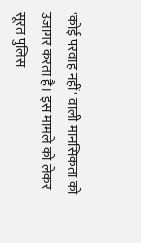'कोई परवाह नहीं' वाली मानसिकता को उजागर करता है। इस मामले को लेकर सूरत पुलिस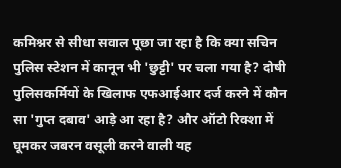कमिश्नर से सीधा सवाल पूछा जा रहा है कि क्या सचिन पुलिस स्टेशन में कानून भी 'छुट्टी' पर चला गया है? दोषी पुलिसकर्मियों के खिलाफ एफआईआर दर्ज करने में कौन सा 'गुप्त दबाव' आड़े आ रहा है? और ऑटो रिक्शा में घूमकर जबरन वसूली करने वाली यह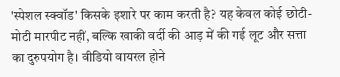'स्पेशल स्क्वॉड' किसके इशारे पर काम करती है? यह केवल कोई छोटी-मोटी मारपीट नहीं, बल्कि खाकी वर्दी की आड़ में की गई लूट और सत्ता का दुरुपयोग है। वीडियो वायरल होने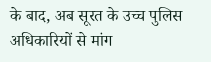के बाद, अब सूरत के उच्च पुलिस अधिकारियों से मांग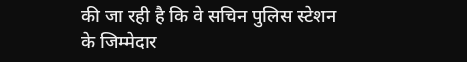की जा रही है कि वे सचिन पुलिस स्टेशन के जिम्मेदार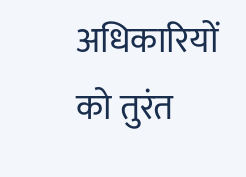अधिकारियों को तुरंत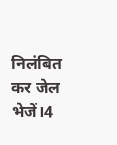निलंबित कर जेल भेजें।4